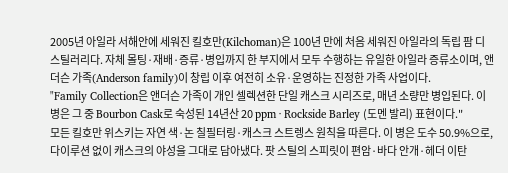2005년 아일라 서해안에 세워진 킬호만(Kilchoman)은 100년 만에 처음 세워진 아일라의 독립 팜 디스틸러리다. 자체 몰팅·재배·증류·병입까지 한 부지에서 모두 수행하는 유일한 아일라 증류소이며, 앤더슨 가족(Anderson family)이 창립 이후 여전히 소유·운영하는 진정한 가족 사업이다.
"Family Collection은 앤더슨 가족이 개인 셀렉션한 단일 캐스크 시리즈로, 매년 소량만 병입된다. 이 병은 그 중 Bourbon Cask로 숙성된 14년산 20 ppm · Rockside Barley (도멘 발리) 표현이다."
모든 킬호만 위스키는 자연 색·논 칠필터링·캐스크 스트렝스 원칙을 따른다. 이 병은 도수 50.9%으로, 다이루션 없이 캐스크의 야성을 그대로 담아냈다. 팟 스틸의 스피릿이 편암·바다 안개·헤더 이탄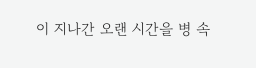이 지나간 오랜 시간을 병 속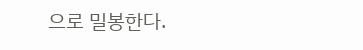으로 밀봉한다.